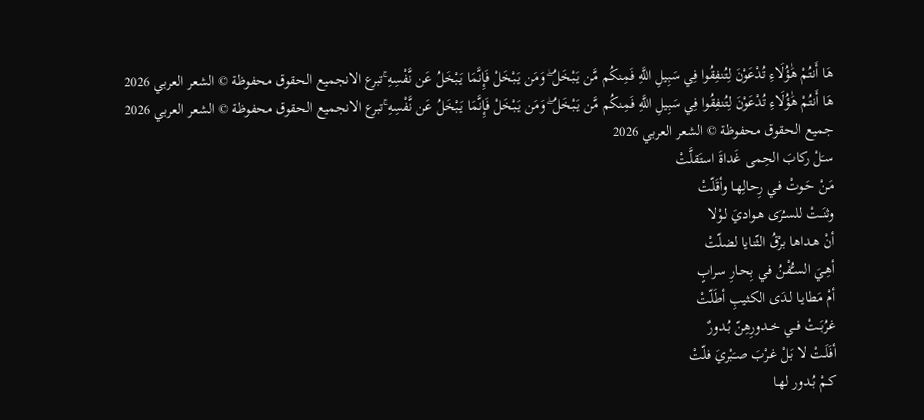هَا أَنتُمْ هَٰؤُلَاءِ تُدْعَوْنَ لِتُنفِقُوا فِي سَبِيلِ اللَّهِ فَمِنكُم مَّن يَبْخَلُ ۖ وَمَن يَبْخَلْ فَإِنَّمَا يَبْخَلُ عَن نَّفْسِهِ ۚتبرع الانجميع الحقوق محفوظة © الشعر العربي 2026
هَا أَنتُمْ هَٰؤُلَاءِ تُدْعَوْنَ لِتُنفِقُوا فِي سَبِيلِ اللَّهِ فَمِنكُم مَّن يَبْخَلُ ۖ وَمَن يَبْخَلْ فَإِنَّمَا يَبْخَلُ عَن نَّفْسِهِ ۚتبرع الانجميع الحقوق محفوظة © الشعر العربي 2026
جميع الحقوق محفوظة © الشعر العربي 2026
سـَلْ ركابَ الحِمى غَداةَ استَقلَّتْ
مَـنْ حَـوتْ فـي رِحالِهـا وأقَلّتْ
وثنَــتْ للسـُرَى هـواديَ لـوْلا
أنْ هـداها برْقُ الثّنايا لضلّتْ
أهِـيَ السـُّفْنُ فـي بِحـارِ سرابٍ
أمْ مَطايـا لـدَى الكثيبِ أطَلّتْ
غرُبَــتْ فــي خــدورِهِنّ بُـدورٌ
أفَلَـتْ لا بَـلْ غـرْبَ صـَبْريَ فلّتْ
كـمْ بُـدور لهـا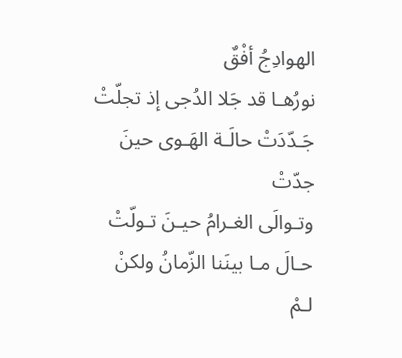الهوادِجُ أفْقٌ
نورُهـا قد جَلا الدُجى إذ تجلّتْ
جَـدّدَتْ حالَـة الهَـوى حينَ جدّتْ
وتـوالَى الغـرامُ حيـنَ تـولّتْ
حـالَ مـا بينَنا الزّمانُ ولكنْ
لـمْ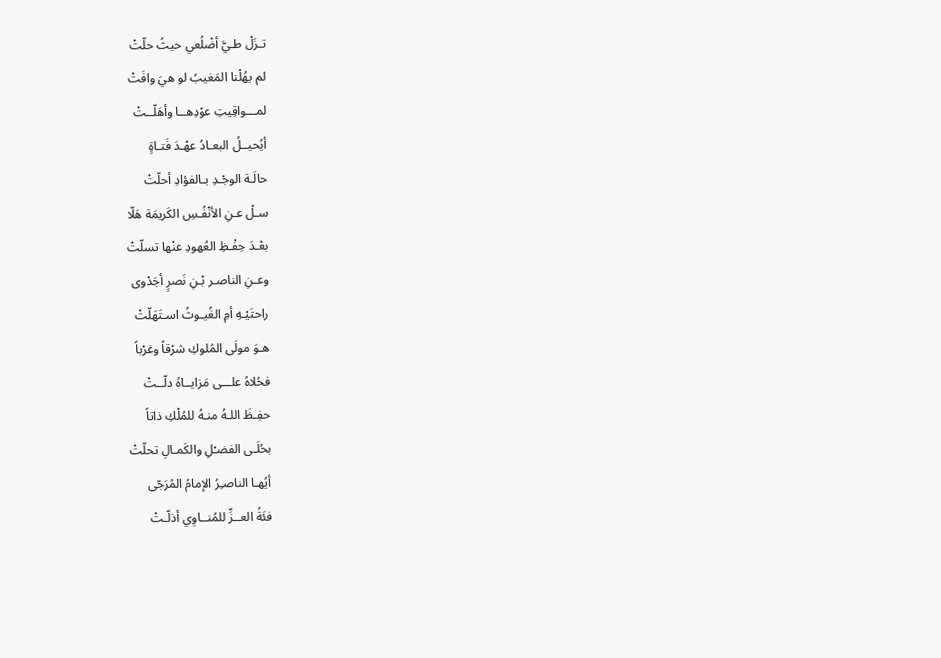تـزَلْ طـيَّ أضْلُعي حيثُ حلّتْ
لم يهُلْنا المَغيبُ لو هيَ وافَتْ
لمـــواقِيتِ عوْدِهــا وأهَلّــتْ
أيُحيــلُ البعـادُ عهْـدَ فَتـاةٍ
حالَـة الوجْـدِ بـالفؤادِ أحلّتْ
سـلْ عـنِ الأنْفُـسِ الكَريمَة هَلّا
بعْـدَ حِفْـظِ العُهودِ عنْها تسلّتْ
وعـنِ الناصـر بْـنِ نَصرٍ أجَدْوى
راحتَيْـهِ أمِ الغُيـوثُ اسـتَهَلّتْ
هـوَ مولَى المُلوكِ شرْقاً وغرْباً
فحُلاهُ علـــى مَزايــاهُ دلّــتْ
حفِـظَ اللـهُ منـهُ للمُلْكِ ذاتاً
بحُلَـى الفضـْلِ والكَمـالِ تحلّتْ
أيُهـا الناصـِرُ الإمامُ المُرَجّى
فئَةُ العــزِّ للمُنــاوِي أذلّـتْ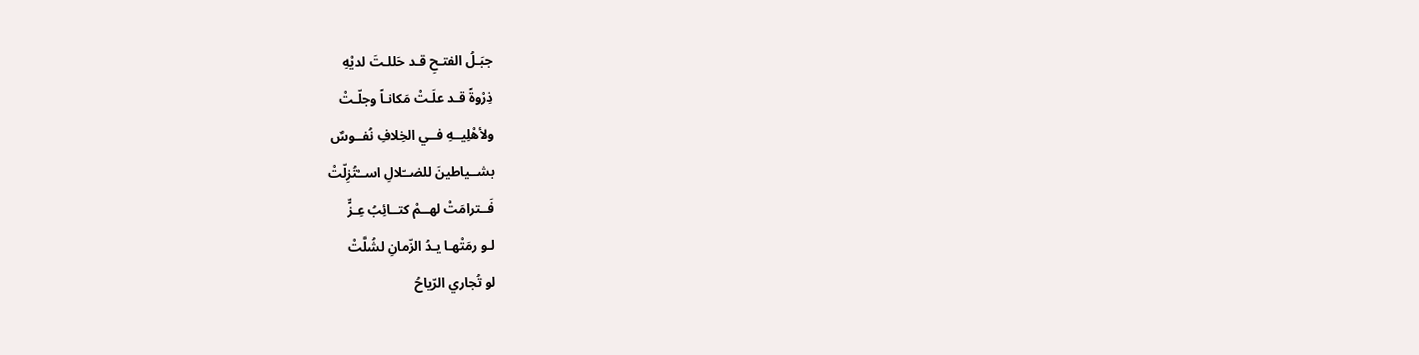جبَـلُ الفتـحِ قـد حَللـتَ لديْهِ
ذِرْوةً قـد علَـتْ مَكانـاً وجلّـتْ
ولأهْلِيــهِ فــي الخِلافِ نُفــوسٌ
بشــياطينَ للضــّلالِ اســْتُزِلّتْ
فَــترامَتْ لهــمْ كتــائِبُ عِـزٍّ
لـو رمَتْهـا يـدُ الزّمانِ لشُلَّتْ
لو تُجاري الرّياحُ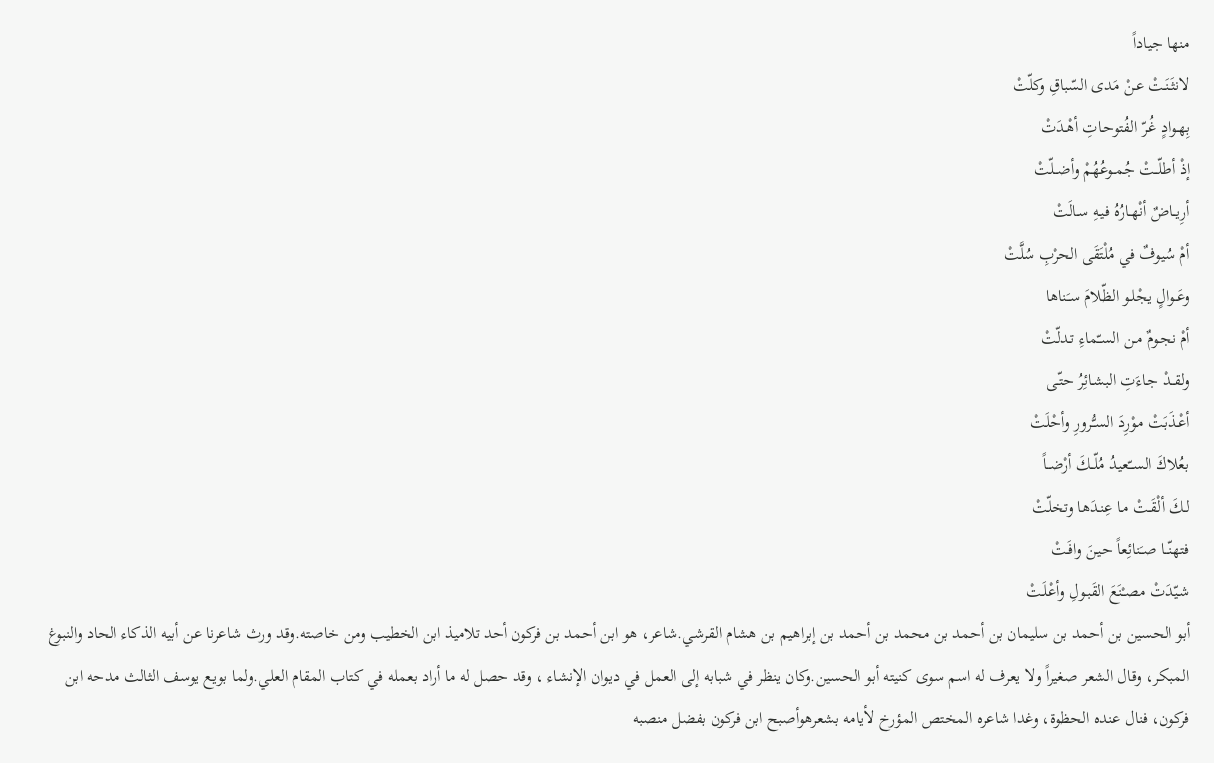منها جياداً
لانثَنَـتْ عـنْ مَدى السّباقِ وكلّتْ
بِهـوادٍ غُـرّ الفُتوحـاتِ أهْـدَتْ
إذْ أطلّــتْ جُمــوعُهُمْ وأضــلّتْ
أرِيــاضٌ أنْهـارُهُ فيـهِ سـالَتْ
أمْ سُيوفٌ في مُلْتَقَى الحرْبِ سُلَّتْ
وعَــوالٍ يجْلـو الظّلامَ سـَناها
أمْ نجـومٌ مـن السـّماءِ تـدلّتْ
ولقــدْ جـاءَتِ البشـائِرُ حتّـى
أعْـذَبَتْ مـوْرِدَ السـُّرورِ وأحْلَتْ
بعُلاكَ الســّعيدُ مُلّــكَ أرْضــاً
لـكَ ألْقَـتْ مـا عِنـدَها وتخلّتْ
فتهنّــا صـَنائِعاً حيـنَ وافَـتْ
شـيّدَتْ مصـْنَعَ القَبـولِ وأعْلَـتْ
أبو الحسين بن أحمد بن سليمان بن أحمد بن محمد بن أحمد بن إبراهيم بن هشام القرشي.شاعر، هو ابن أحمد بن فركون أحد تلاميذ ابن الخطيب ومن خاصته.وقد ورث شاعرنا عن أبيه الذكاء الحاد والنبوغ المبكر، وقال الشعر صغيراً ولا يعرف له اسم سوى كنيته أبو الحسين.وكان ينظر في شبابه إلى العمل في ديوان الإنشاء ، وقد حصل له ما أراد بعمله في كتاب المقام العلي.ولما بويع يوسف الثالث مدحه ابن فركون، فنال عنده الحظوة، وغدا شاعره المختص المؤرخ لأيامه بشعرهوأصبح ابن فركون بفضل منصبه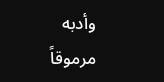وأدبه مرموقاً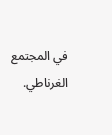في المجتمع الغرناطي.